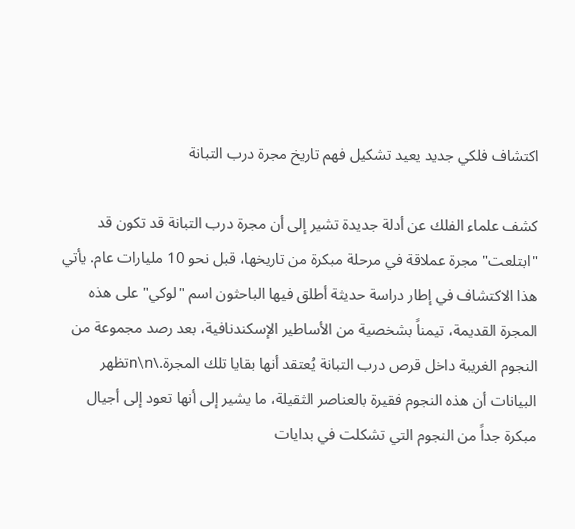اكتشاف فلكي جديد يعيد تشكيل فهم تاريخ مجرة درب التبانة

كشف علماء الفلك عن أدلة جديدة تشير إلى أن مجرة درب التبانة قد تكون قد "ابتلعت" مجرة عملاقة في مرحلة مبكرة من تاريخها، قبل نحو 10 مليارات عام. يأتي هذا الاكتشاف في إطار دراسة حديثة أطلق فيها الباحثون اسم "لوكي" على هذه المجرة القديمة، تيمناً بشخصية من الأساطير الإسكندنافية، بعد رصد مجموعة من النجوم الغريبة داخل قرص درب التبانة يُعتقد أنها بقايا تلك المجرة.\n\nتظهر البيانات أن هذه النجوم فقيرة بالعناصر الثقيلة، ما يشير إلى أنها تعود إلى أجيال مبكرة جداً من النجوم التي تشكلت في بدايات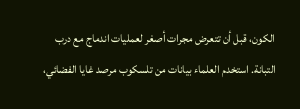الكون، قبل أن تتعرض مجرات أصغر لعمليات اندماج مع درب التبانة. استخدم العلماء بيانات من تلسكوب مرصد غايا الفضائي،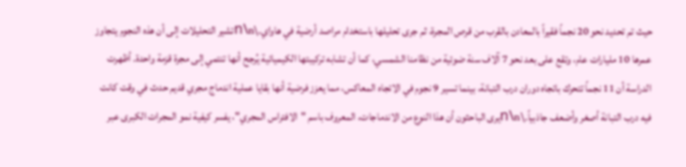حيث تم تحديد نحو 20 نجماً فقيراً بالمعادن بالقرب من قرص المجرة، ثم جرى تحليلها باستخدام مراصد أرضية في هاواي.\n\nتشير التحليلات إلى أن هذه النجوم يتجاوز عمرها 10 مليارات عام، وتقع على بعد نحو 7 آلاف سنة ضوئية من نظامنا الشمسي، كما أن تشابه تركيبتها الكيميائية يُرجح أنها تنتمي إلى مجرة قزمة واحدة. أظهرت الدراسة أن 11 نجماً تتحرك باتجاه دوران درب التبانة، بينما تسير 9 نجوم في الاتجاه المعاكس، مما يعزز فرضية أنها بقايا عملية اندماج مجري قديم حدث في وقت كانت فيه درب التبانة أصغر وأضعف جاذبياً.\n\nيرى الباحثون أن هذا النوع من الاندماجات، المعروف باسم "الافتراس المجري"، يفسر كيفية نمو المجرات الكبرى عبر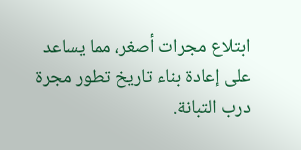ابتلاع مجرات أصغر، مما يساعد على إعادة بناء تاريخ تطور مجرة درب التبانة.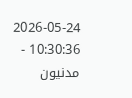2026-05-24 10:30:36 - مدنيون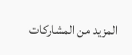المزيد من المشاركات